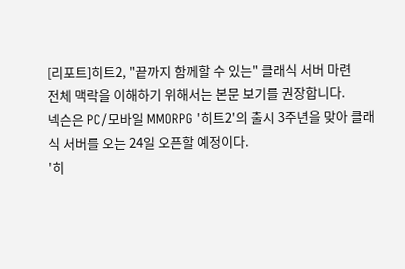[리포트]히트2, "끝까지 함께할 수 있는" 클래식 서버 마련
전체 맥락을 이해하기 위해서는 본문 보기를 권장합니다.
넥슨은 PC/모바일 MMORPG '히트2'의 출시 3주년을 맞아 클래식 서버를 오는 24일 오픈할 예정이다.
'히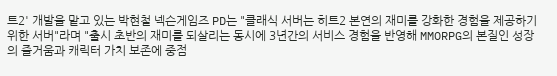트2' 개발을 맡고 있는 박현철 넥슨게임즈 PD는 "클래식 서버는 히트2 본연의 재미를 강화한 경험을 제공하기 위한 서버"라며 "출시 초반의 재미를 되살리는 동시에 3년간의 서비스 경험을 반영해 MMORPG의 본질인 성장의 즐거움과 캐릭터 가치 보존에 중점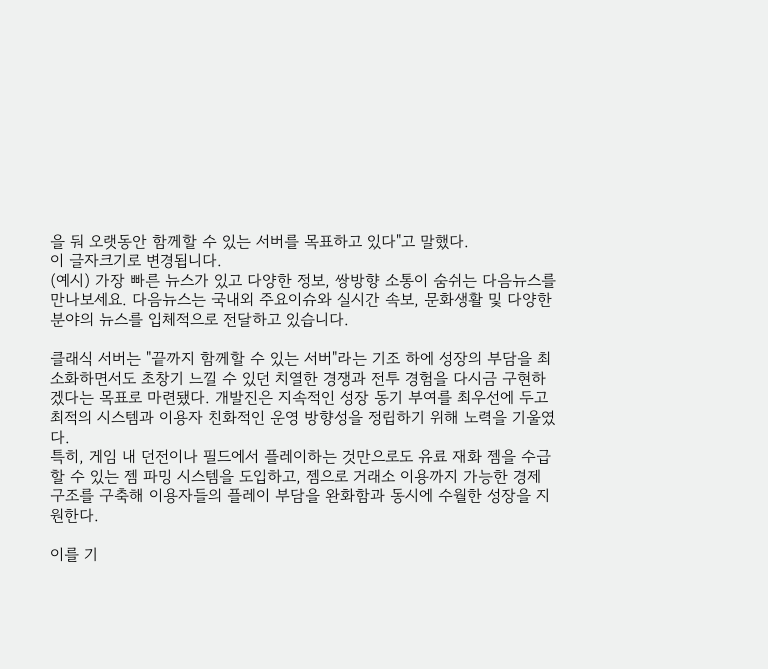을 둬 오랫동안 함께할 수 있는 서버를 목표하고 있다"고 말했다.
이 글자크기로 변경됩니다.
(예시) 가장 빠른 뉴스가 있고 다양한 정보, 쌍방향 소통이 숨쉬는 다음뉴스를 만나보세요. 다음뉴스는 국내외 주요이슈와 실시간 속보, 문화생활 및 다양한 분야의 뉴스를 입체적으로 전달하고 있습니다.

클래식 서버는 "끝까지 함께할 수 있는 서버"라는 기조 하에 성장의 부담을 최소화하면서도 초창기 느낄 수 있던 치열한 경쟁과 전투 경험을 다시금 구현하겠다는 목표로 마련됐다. 개발진은 지속적인 성장 동기 부여를 최우선에 두고 최적의 시스템과 이용자 친화적인 운영 방향성을 정립하기 위해 노력을 기울였다.
특히, 게임 내 던전이나 필드에서 플레이하는 것만으로도 유료 재화 젬을 수급할 수 있는 젬 파밍 시스템을 도입하고, 젬으로 거래소 이용까지 가능한 경제 구조를 구축해 이용자들의 플레이 부담을 완화함과 동시에 수월한 성장을 지원한다.

이를 기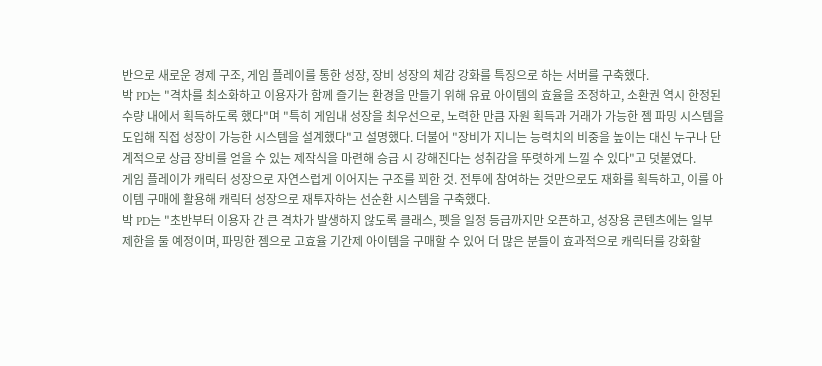반으로 새로운 경제 구조, 게임 플레이를 통한 성장, 장비 성장의 체감 강화를 특징으로 하는 서버를 구축했다.
박 PD는 "격차를 최소화하고 이용자가 함께 즐기는 환경을 만들기 위해 유료 아이템의 효율을 조정하고, 소환권 역시 한정된 수량 내에서 획득하도록 했다"며 "특히 게임내 성장을 최우선으로, 노력한 만큼 자원 획득과 거래가 가능한 젬 파밍 시스템을 도입해 직접 성장이 가능한 시스템을 설계했다"고 설명했다. 더불어 "장비가 지니는 능력치의 비중을 높이는 대신 누구나 단계적으로 상급 장비를 얻을 수 있는 제작식을 마련해 승급 시 강해진다는 성취감을 뚜렷하게 느낄 수 있다"고 덧붙였다.
게임 플레이가 캐릭터 성장으로 자연스럽게 이어지는 구조를 꾀한 것. 전투에 참여하는 것만으로도 재화를 획득하고, 이를 아이템 구매에 활용해 캐릭터 성장으로 재투자하는 선순환 시스템을 구축했다.
박 PD는 "초반부터 이용자 간 큰 격차가 발생하지 않도록 클래스, 펫을 일정 등급까지만 오픈하고, 성장용 콘텐츠에는 일부 제한을 둘 예정이며, 파밍한 젬으로 고효율 기간제 아이템을 구매할 수 있어 더 많은 분들이 효과적으로 캐릭터를 강화할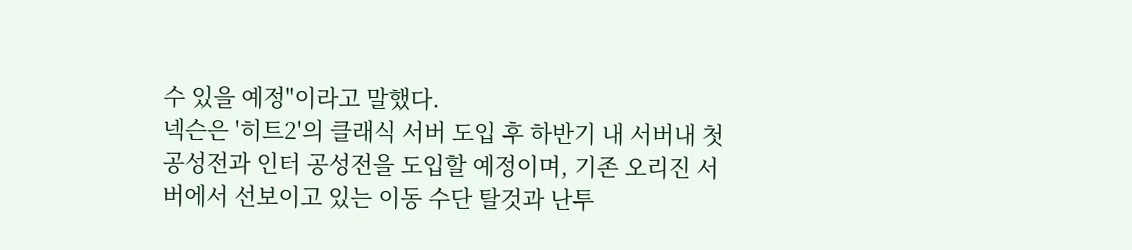수 있을 예정"이라고 말했다.
넥슨은 '히트2'의 클래식 서버 도입 후 하반기 내 서버내 첫 공성전과 인터 공성전을 도입할 예정이며, 기존 오리진 서버에서 선보이고 있는 이동 수단 탈것과 난투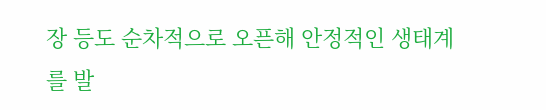장 등도 순차적으로 오픈해 안정적인 생태계를 발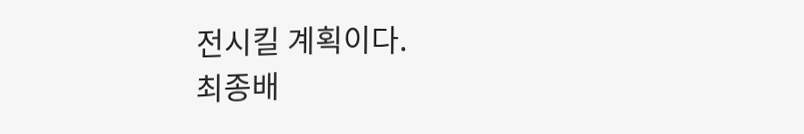전시킬 계획이다.
최종배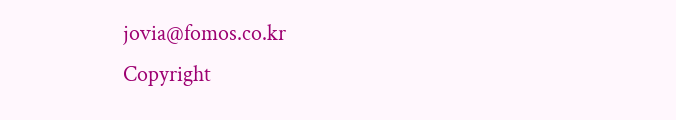jovia@fomos.co.kr
Copyright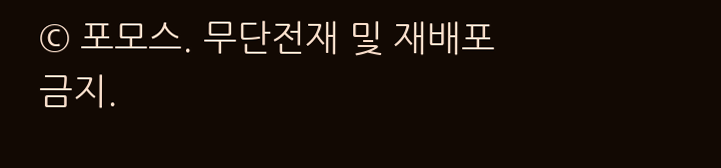© 포모스. 무단전재 및 재배포 금지.